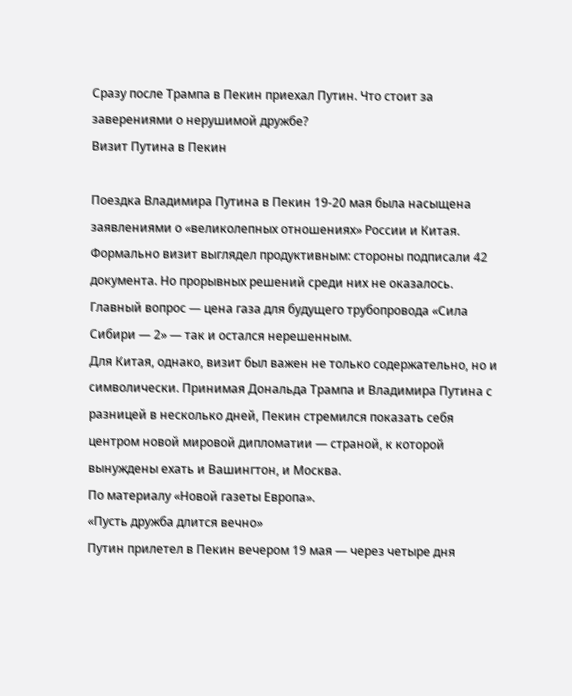Сразу после Трампа в Пекин приехал Путин. Что стоит за заверениями о нерушимой дружбе?
Визит Путина в Пекин

Поездка Владимира Путина в Пекин 19-20 мая была насыщена заявлениями о «великолепных отношениях» России и Китая. Формально визит выглядел продуктивным: стороны подписали 42 документа. Но прорывных решений среди них не оказалось. Главный вопрос — цена газа для будущего трубопровода «Сила Сибири — 2» — так и остался нерешенным.
Для Китая, однако, визит был важен не только содержательно, но и символически. Принимая Дональда Трампа и Владимира Путина с разницей в несколько дней, Пекин стремился показать себя центром новой мировой дипломатии — страной, к которой вынуждены ехать и Вашингтон, и Москва.
По материалу «Новой газеты Европа».
«Пусть дружба длится вечно»
Путин прилетел в Пекин вечером 19 мая — через четыре дня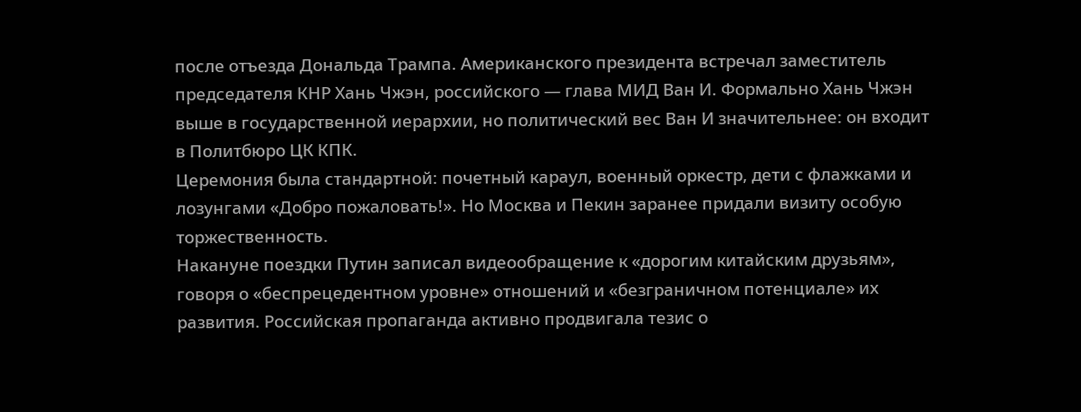после отъезда Дональда Трампа. Американского президента встречал заместитель председателя КНР Хань Чжэн, российского — глава МИД Ван И. Формально Хань Чжэн выше в государственной иерархии, но политический вес Ван И значительнее: он входит в Политбюро ЦК КПК.
Церемония была стандартной: почетный караул, военный оркестр, дети с флажками и лозунгами «Добро пожаловать!». Но Москва и Пекин заранее придали визиту особую торжественность.
Накануне поездки Путин записал видеообращение к «дорогим китайским друзьям», говоря о «беспрецедентном уровне» отношений и «безграничном потенциале» их развития. Российская пропаганда активно продвигала тезис о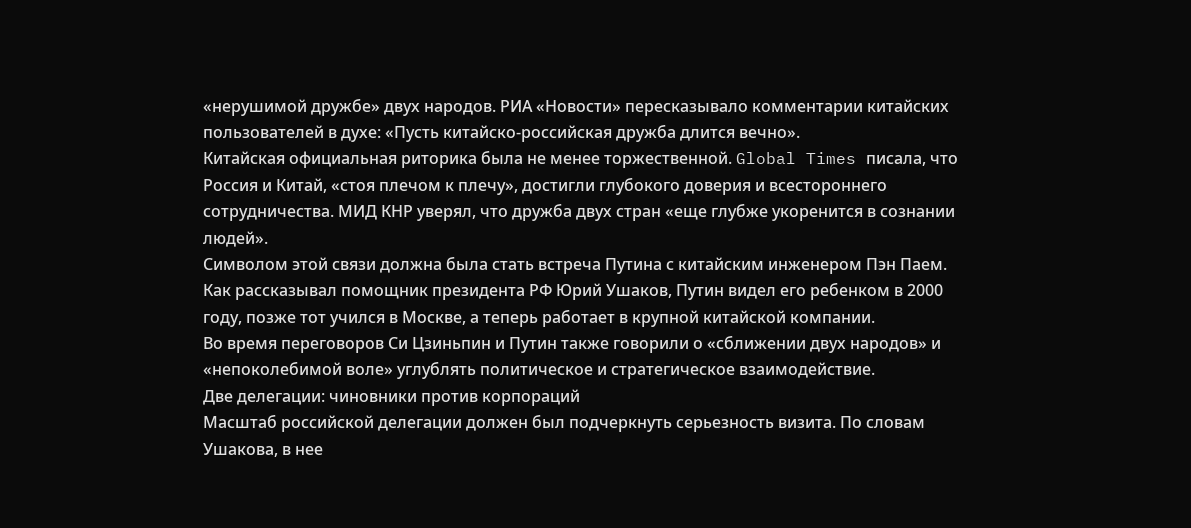«нерушимой дружбе» двух народов. РИА «Новости» пересказывало комментарии китайских пользователей в духе: «Пусть китайско-российская дружба длится вечно».
Китайская официальная риторика была не менее торжественной. Global Times писала, что Россия и Китай, «стоя плечом к плечу», достигли глубокого доверия и всестороннего сотрудничества. МИД КНР уверял, что дружба двух стран «еще глубже укоренится в сознании людей».
Символом этой связи должна была стать встреча Путина с китайским инженером Пэн Паем. Как рассказывал помощник президента РФ Юрий Ушаков, Путин видел его ребенком в 2000 году, позже тот учился в Москве, а теперь работает в крупной китайской компании.
Во время переговоров Си Цзиньпин и Путин также говорили о «сближении двух народов» и «непоколебимой воле» углублять политическое и стратегическое взаимодействие.
Две делегации: чиновники против корпораций
Масштаб российской делегации должен был подчеркнуть серьезность визита. По словам Ушакова, в нее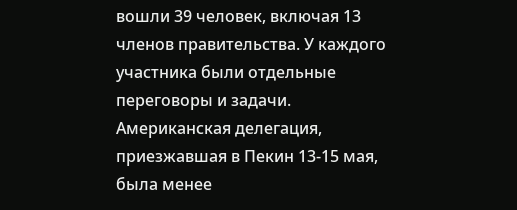вошли 39 человек, включая 13 членов правительства. У каждого участника были отдельные переговоры и задачи.
Американская делегация, приезжавшая в Пекин 13-15 мая, была менее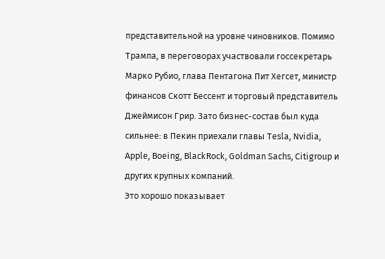представительной на уровне чиновников. Помимо Трампа, в переговорах участвовали госсекретарь Марко Рубио, глава Пентагона Пит Хегсет, министр финансов Скотт Бессент и торговый представитель Джеймисон Грир. Зато бизнес-состав был куда сильнее: в Пекин приехали главы Tesla, Nvidia, Apple, Boeing, BlackRock, Goldman Sachs, Citigroup и других крупных компаний.
Это хорошо показывает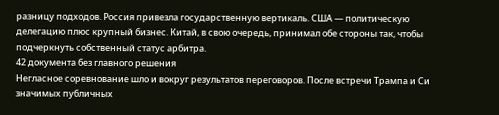разницу подходов. Россия привезла государственную вертикаль. США — политическую делегацию плюс крупный бизнес. Китай, в свою очередь, принимал обе стороны так, чтобы подчеркнуть собственный статус арбитра.
42 документа без главного решения
Негласное соревнование шло и вокруг результатов переговоров. После встречи Трампа и Си значимых публичных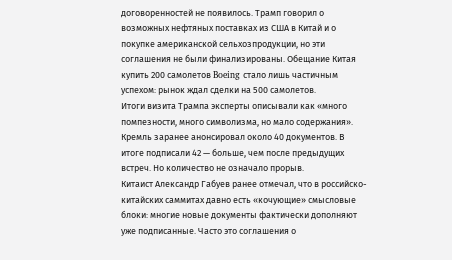договоренностей не появилось. Трамп говорил о возможных нефтяных поставках из США в Китай и о покупке американской сельхозпродукции, но эти соглашения не были финализированы. Обещание Китая купить 200 самолетов Boeing стало лишь частичным успехом: рынок ждал сделки на 500 самолетов.
Итоги визита Трампа эксперты описывали как «много помпезности, много символизма, но мало содержания».
Кремль заранее анонсировал около 40 документов. В итоге подписали 42 — больше, чем после предыдущих встреч. Но количество не означало прорыв.
Китаист Александр Габуев ранее отмечал, что в российско-китайских саммитах давно есть «кочующие» смысловые блоки: многие новые документы фактически дополняют уже подписанные. Часто это соглашения о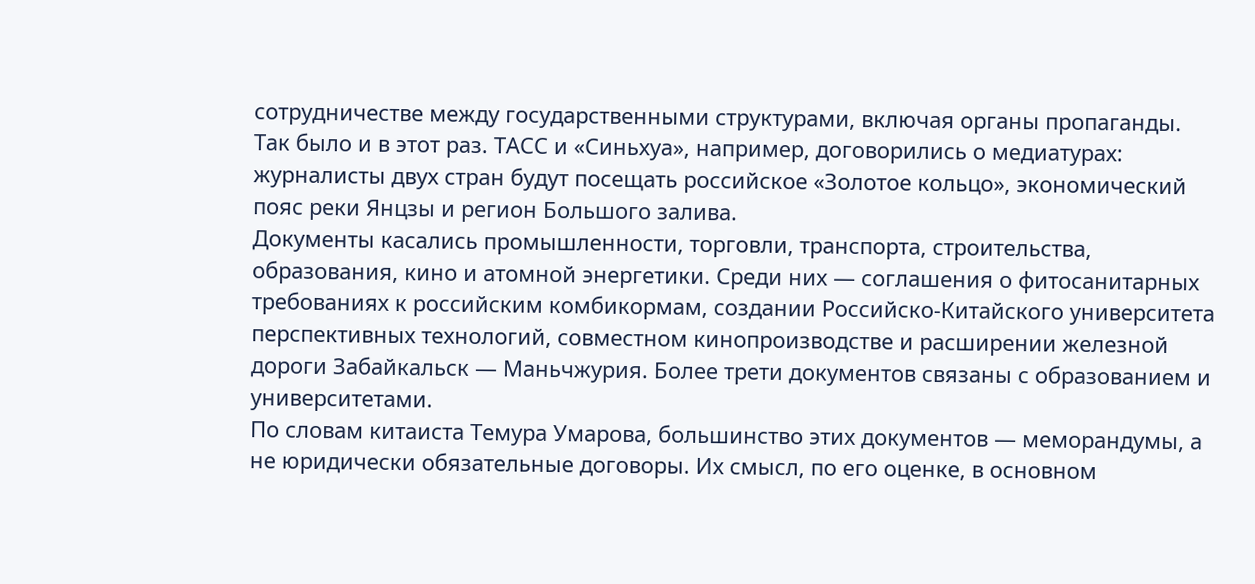сотрудничестве между государственными структурами, включая органы пропаганды.
Так было и в этот раз. ТАСС и «Синьхуа», например, договорились о медиатурах: журналисты двух стран будут посещать российское «Золотое кольцо», экономический пояс реки Янцзы и регион Большого залива.
Документы касались промышленности, торговли, транспорта, строительства, образования, кино и атомной энергетики. Среди них — соглашения о фитосанитарных требованиях к российским комбикормам, создании Российско-Китайского университета перспективных технологий, совместном кинопроизводстве и расширении железной дороги Забайкальск — Маньчжурия. Более трети документов связаны с образованием и университетами.
По словам китаиста Темура Умарова, большинство этих документов — меморандумы, а не юридически обязательные договоры. Их смысл, по его оценке, в основном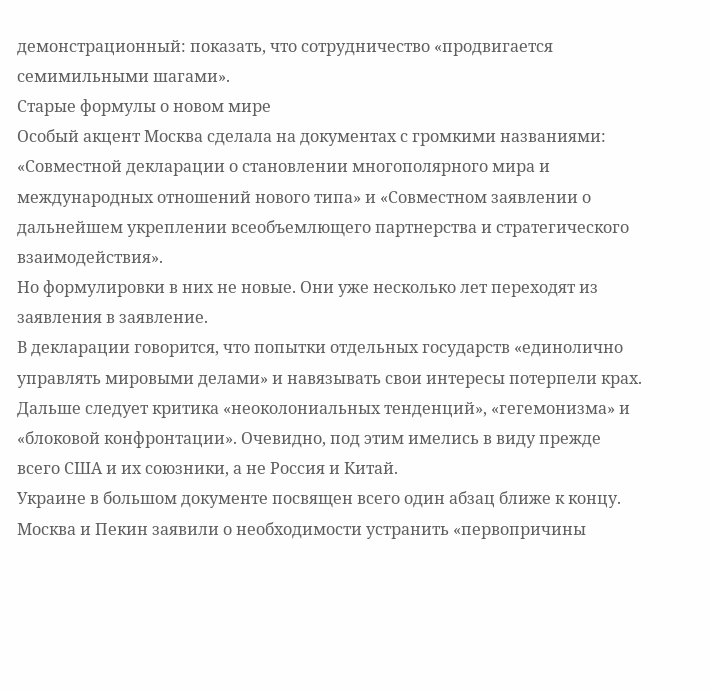демонстрационный: показать, что сотрудничество «продвигается семимильными шагами».
Старые формулы о новом мире
Особый акцент Москва сделала на документах с громкими названиями: «Совместной декларации о становлении многополярного мира и международных отношений нового типа» и «Совместном заявлении о дальнейшем укреплении всеобъемлющего партнерства и стратегического взаимодействия».
Но формулировки в них не новые. Они уже несколько лет переходят из заявления в заявление.
В декларации говорится, что попытки отдельных государств «единолично управлять мировыми делами» и навязывать свои интересы потерпели крах. Дальше следует критика «неоколониальных тенденций», «гегемонизма» и «блоковой конфронтации». Очевидно, под этим имелись в виду прежде всего США и их союзники, а не Россия и Китай.
Украине в большом документе посвящен всего один абзац ближе к концу. Москва и Пекин заявили о необходимости устранить «первопричины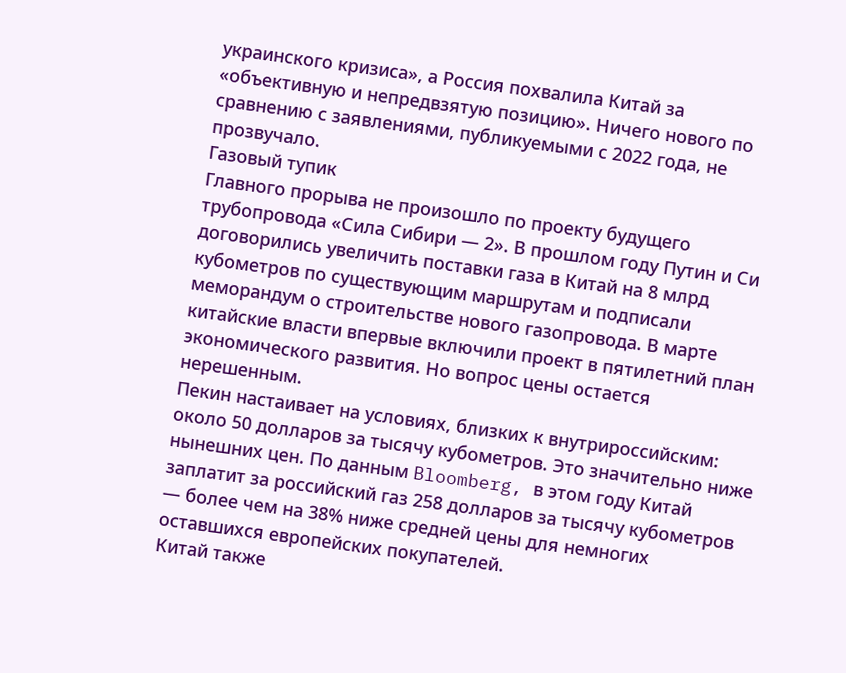украинского кризиса», а Россия похвалила Китай за «объективную и непредвзятую позицию». Ничего нового по сравнению с заявлениями, публикуемыми с 2022 года, не прозвучало.
Газовый тупик
Главного прорыва не произошло по проекту будущего трубопровода «Сила Сибири — 2». В прошлом году Путин и Си договорились увеличить поставки газа в Китай на 8 млрд кубометров по существующим маршрутам и подписали меморандум о строительстве нового газопровода. В марте китайские власти впервые включили проект в пятилетний план экономического развития. Но вопрос цены остается нерешенным.
Пекин настаивает на условиях, близких к внутрироссийским: около 50 долларов за тысячу кубометров. Это значительно ниже нынешних цен. По данным Bloomberg, в этом году Китай заплатит за российский газ 258 долларов за тысячу кубометров — более чем на 38% ниже средней цены для немногих оставшихся европейских покупателей.
Китай также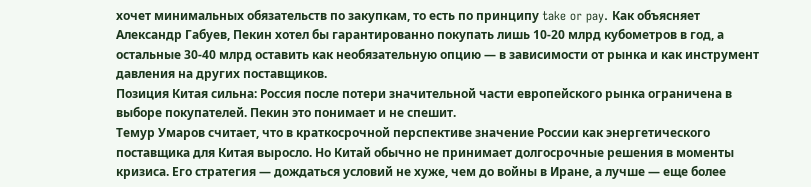хочет минимальных обязательств по закупкам, то есть по принципу take or pay. Как объясняет Александр Габуев, Пекин хотел бы гарантированно покупать лишь 10-20 млрд кубометров в год, а остальные 30-40 млрд оставить как необязательную опцию — в зависимости от рынка и как инструмент давления на других поставщиков.
Позиция Китая сильна: Россия после потери значительной части европейского рынка ограничена в выборе покупателей. Пекин это понимает и не спешит.
Темур Умаров считает, что в краткосрочной перспективе значение России как энергетического поставщика для Китая выросло. Но Китай обычно не принимает долгосрочные решения в моменты кризиса. Его стратегия — дождаться условий не хуже, чем до войны в Иране, а лучше — еще более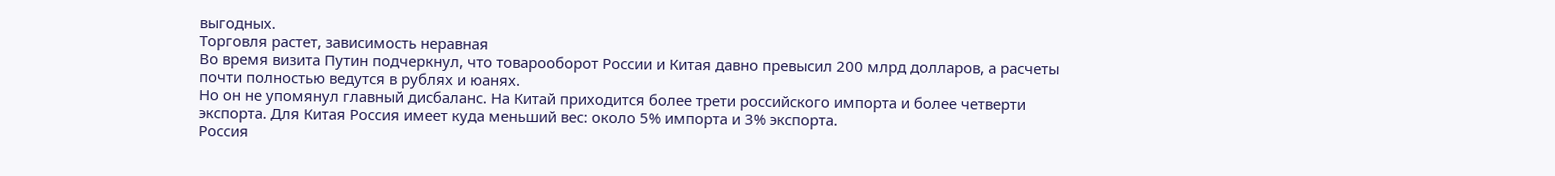выгодных.
Торговля растет, зависимость неравная
Во время визита Путин подчеркнул, что товарооборот России и Китая давно превысил 200 млрд долларов, а расчеты почти полностью ведутся в рублях и юанях.
Но он не упомянул главный дисбаланс. На Китай приходится более трети российского импорта и более четверти экспорта. Для Китая Россия имеет куда меньший вес: около 5% импорта и 3% экспорта.
Россия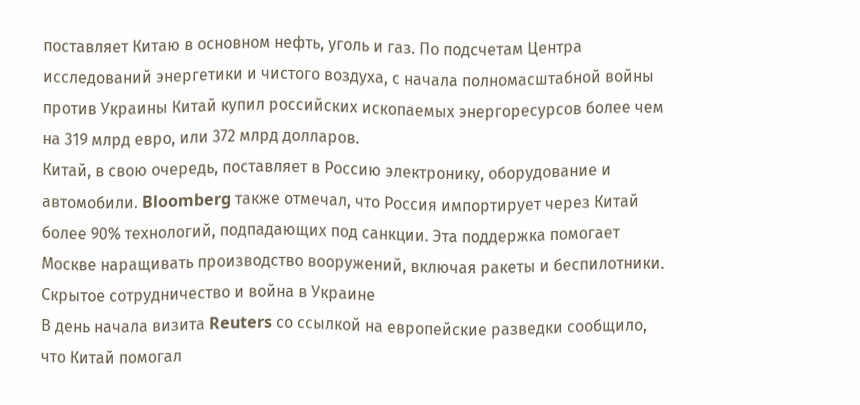поставляет Китаю в основном нефть, уголь и газ. По подсчетам Центра исследований энергетики и чистого воздуха, с начала полномасштабной войны против Украины Китай купил российских ископаемых энергоресурсов более чем на 319 млрд евро, или 372 млрд долларов.
Китай, в свою очередь, поставляет в Россию электронику, оборудование и автомобили. Bloomberg также отмечал, что Россия импортирует через Китай более 90% технологий, подпадающих под санкции. Эта поддержка помогает Москве наращивать производство вооружений, включая ракеты и беспилотники.
Скрытое сотрудничество и война в Украине
В день начала визита Reuters со ссылкой на европейские разведки сообщило, что Китай помогал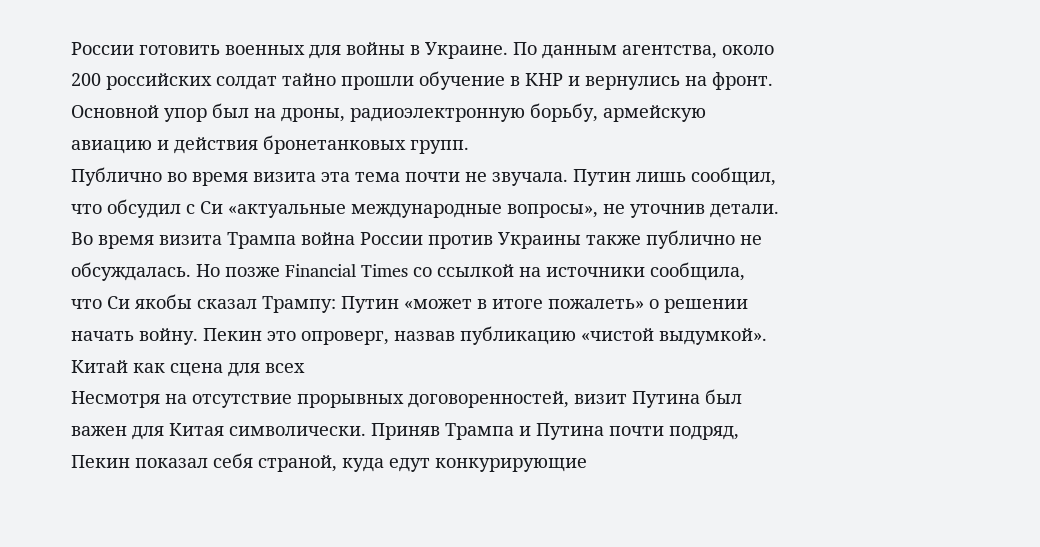России готовить военных для войны в Украине. По данным агентства, около 200 российских солдат тайно прошли обучение в КНР и вернулись на фронт. Основной упор был на дроны, радиоэлектронную борьбу, армейскую авиацию и действия бронетанковых групп.
Публично во время визита эта тема почти не звучала. Путин лишь сообщил, что обсудил с Си «актуальные международные вопросы», не уточнив детали.
Во время визита Трампа война России против Украины также публично не обсуждалась. Но позже Financial Times со ссылкой на источники сообщила, что Си якобы сказал Трампу: Путин «может в итоге пожалеть» о решении начать войну. Пекин это опроверг, назвав публикацию «чистой выдумкой».
Китай как сцена для всех
Несмотря на отсутствие прорывных договоренностей, визит Путина был важен для Китая символически. Приняв Трампа и Путина почти подряд, Пекин показал себя страной, куда едут конкурирующие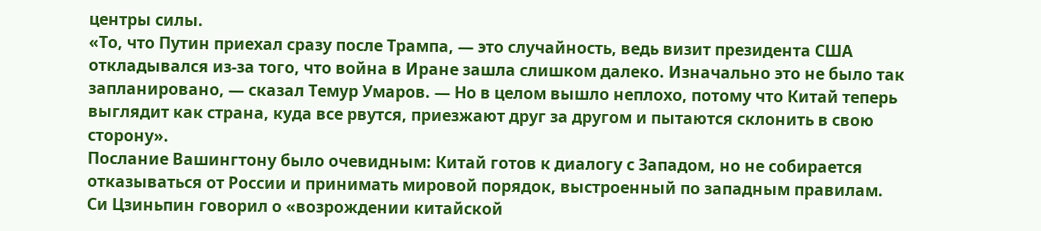центры силы.
«То, что Путин приехал сразу после Трампа, — это случайность, ведь визит президента США откладывался из-за того, что война в Иране зашла слишком далеко. Изначально это не было так запланировано, — сказал Темур Умаров. — Но в целом вышло неплохо, потому что Китай теперь выглядит как страна, куда все рвутся, приезжают друг за другом и пытаются склонить в свою сторону».
Послание Вашингтону было очевидным: Китай готов к диалогу с Западом, но не собирается отказываться от России и принимать мировой порядок, выстроенный по западным правилам.
Си Цзиньпин говорил о «возрождении китайской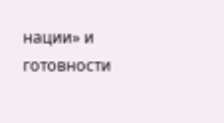нации» и готовности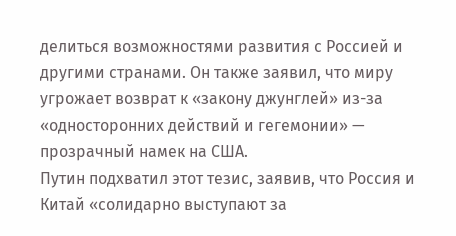делиться возможностями развития с Россией и другими странами. Он также заявил, что миру угрожает возврат к «закону джунглей» из-за «односторонних действий и гегемонии» — прозрачный намек на США.
Путин подхватил этот тезис, заявив, что Россия и Китай «солидарно выступают за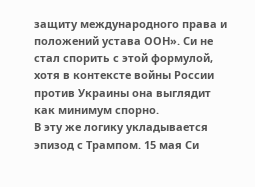защиту международного права и положений устава ООН». Си не стал спорить с этой формулой, хотя в контексте войны России против Украины она выглядит как минимум спорно.
В эту же логику укладывается эпизод с Трампом. 15 мая Си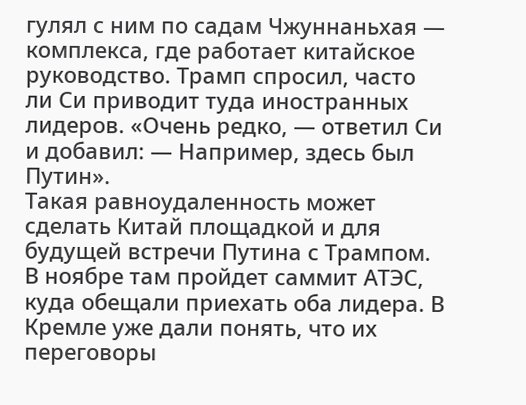гулял с ним по садам Чжуннаньхая — комплекса, где работает китайское руководство. Трамп спросил, часто ли Си приводит туда иностранных лидеров. «Очень редко, — ответил Си и добавил: — Например, здесь был Путин».
Такая равноудаленность может сделать Китай площадкой и для будущей встречи Путина с Трампом. В ноябре там пройдет саммит АТЭС, куда обещали приехать оба лидера. В Кремле уже дали понять, что их переговоры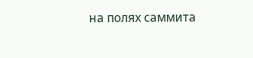на полях саммита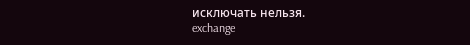исключать нельзя.
exchange